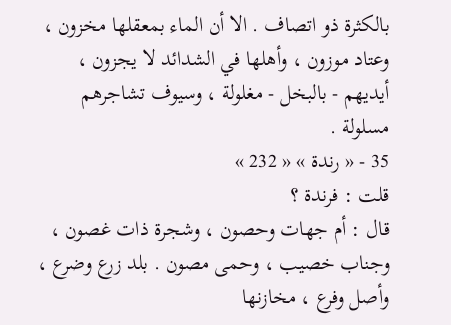بالكثرة ذو اتصاف . الا أن الماء بمعقلها مخزون ، وعتاد موزون ، وأهلها في الشدائد لا يجزون ، أيديهم - بالبخل - مغلولة ، وسيوف تشاجرهم مسلولة .
35 - « رندة » « 232 »
قلت : فرندة ؟
قال : أم جهات وحصون ، وشجرة ذات غصون ، وجناب خصيب ، وحمى مصون . بلد زرع وضرع ، وأصل وفرع ، مخازنها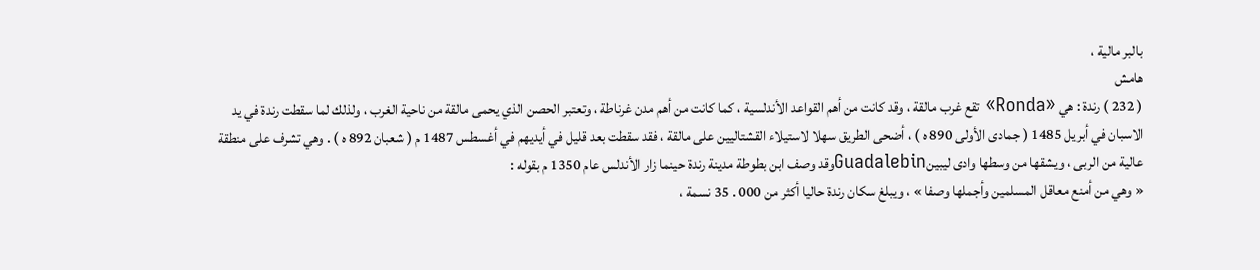بالبر مالية ،
هامش
( 232 ) رندة : هي «Ronda» تقع غرب مالقة ، وقد كانت من أهم القواعد الأندلسية ، كما كانت من أهم مدن غرناطة ، وتعتبر الحصن الذي يحمى مالقة من ناحية الغرب ، ولذلك لما سقطت رندة في يد الاسبان في أبريل 1485 ( جمادى الأولى 890 ه ) ، أضحى الطريق سهلا لاستيلاء القشتاليين على مالقة ، فقد سقطت بعد قليل في أيديهم في أغسطس 1487 م ( شعبان 892 ه ) . وهي تشرف على منطقة عالية من الربى ، ويشقها من وسطها وادى ليبينGuadalebinوقد وصف ابن بطوطة مدينة رندة حينما زار الأندلس عام 1350 م بقوله :
« وهي من أمنع معاقل المسلمين وأجملها وصفا » ، ويبلغ سكان رندة حاليا أكثر من 000 . 35 نسمة ،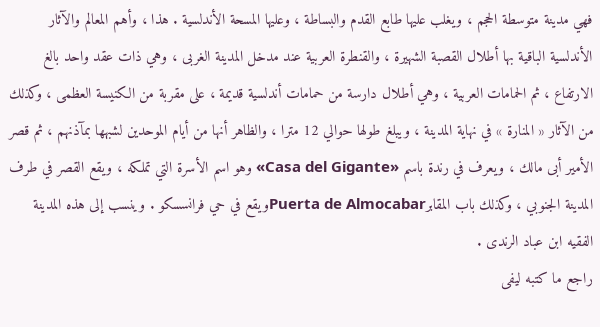فهي مدينة متوسطة الحجم ، ويغلب عليها طابع القدم والبساطة ، وعليها المسحة الأندلسية . هذا ، وأهم المعالم والآثار الأندلسية الباقية بها أطلال القصبة الشهيرة ، والقنطرة العربية عند مدخل المدينة الغربى ، وهي ذات عقد واحد بالغ الارتفاع ، ثم الحمامات العربية ، وهي أطلال دارسة من حمامات أندلسية قديمة ، على مقربة من الكنيسة العظمى ، وكذلك من الآثار « المنارة » في نهاية المدينة ، ويبلغ طولها حوالي 12 مترا ، والظاهر أنها من أيام الموحدين لشبهها بمآذنهم ، ثم قصر الأمير أبى مالك ، ويعرف في رندة باسم «Casa del Gigante» وهو اسم الأسرة التي تملكه ، ويقع القصر في طرف المدينة الجنوبي ، وكذلك باب المقابرPuerta de Almocabarويقع في حي فرانسسكو . وينسب إلى هذه المدينة الفقيه ابن عباد الرندى .
راجع ما كتبه ليفى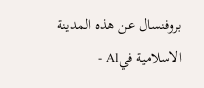بروفنسال عن هذه المدينة الاسلامية فيAl -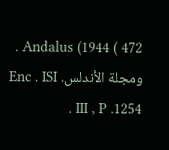Andalus (1944 ( 472 . ومجلة الأندلسEnc . ISI . III , P .1254 .